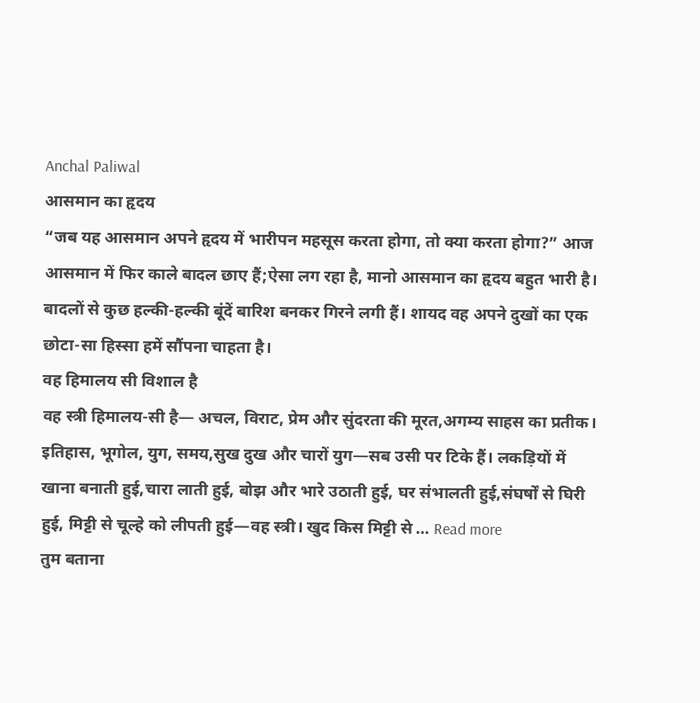Anchal Paliwal
आसमान का हृदय
“जब यह आसमान अपने हृदय में भारीपन महसूस करता होगा, तो क्या करता होगा?” आज आसमान में फिर काले बादल छाए हैं;ऐसा लग रहा है, मानो आसमान का हृदय बहुत भारी है। बादलों से कुछ हल्की-हल्की बूंदें बारिश बनकर गिरने लगी हैं। शायद वह अपने दुखों का एक छोटा-सा हिस्सा हमें सौंपना चाहता है।
वह हिमालय सी विशाल है
वह स्त्री हिमालय-सी है— अचल, विराट, प्रेम और सुंदरता की मूरत,अगम्य साहस का प्रतीक। इतिहास, भूगोल, युग, समय,सुख दुख और चारों युग—सब उसी पर टिके हैं। लकड़ियों में खाना बनाती हुई,चारा लाती हुई, बोझ और भारे उठाती हुई, घर संभालती हुई,संघर्षों से घिरी हुई, मिट्टी से चूल्हे को लीपती हुई—वह स्त्री। खुद किस मिट्टी से … Read more
तुम बताना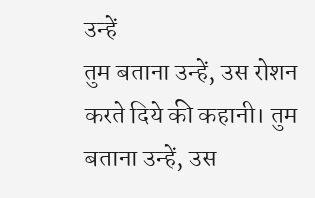उन्हें
तुम बताना उन्हें, उस रोशन करते दिये की कहानी। तुम बताना उन्हें, उस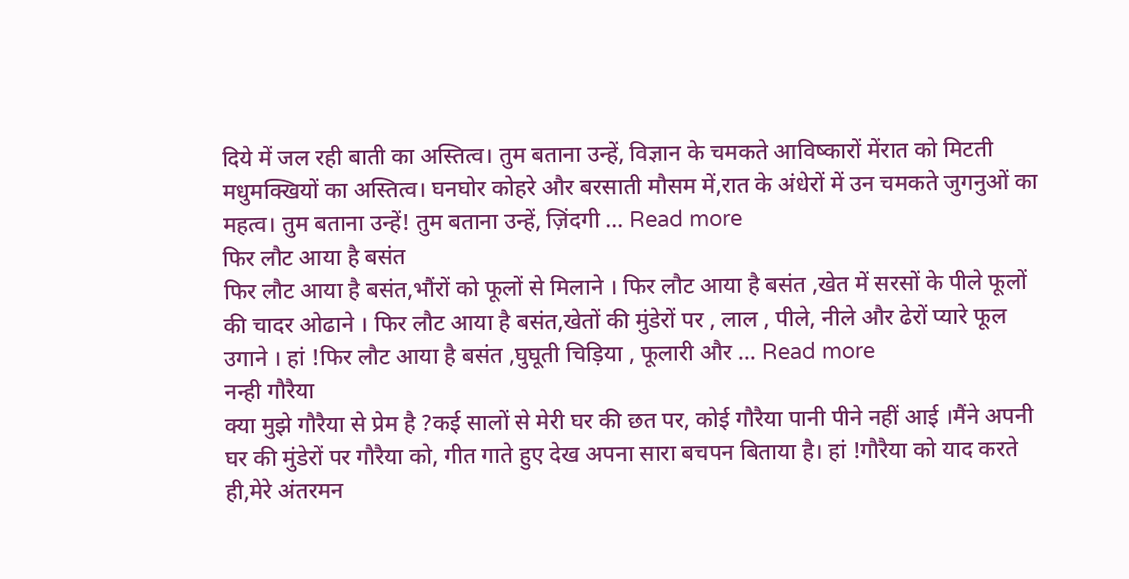दिये में जल रही बाती का अस्तित्व। तुम बताना उन्हें, विज्ञान के चमकते आविष्कारों मेंरात को मिटती मधुमक्खियों का अस्तित्व। घनघोर कोहरे और बरसाती मौसम में,रात के अंधेरों में उन चमकते जुगनुओं का महत्व। तुम बताना उन्हें! तुम बताना उन्हें, ज़िंदगी … Read more
फिर लौट आया है बसंत
फिर लौट आया है बसंत,भौंरों को फूलों से मिलाने । फिर लौट आया है बसंत ,खेत में सरसों के पीले फूलों की चादर ओढाने । फिर लौट आया है बसंत,खेतों की मुंडेरों पर , लाल , पीले, नीले और ढेरों प्यारे फूल उगाने । हां !फिर लौट आया है बसंत ,घुघूती चिड़िया , फूलारी और … Read more
नन्ही गौरैया
क्या मुझे गौरैया से प्रेम है ?कई सालों से मेरी घर की छत पर, कोई गौरैया पानी पीने नहीं आई ।मैंने अपनी घर की मुंडेरों पर गौरैया को, गीत गाते हुए देख अपना सारा बचपन बिताया है। हां !गौरैया को याद करते ही,मेरे अंतरमन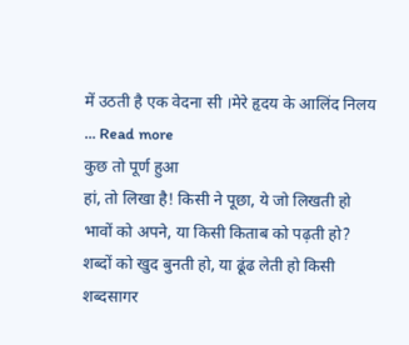में उठती है एक वेदना सी ।मेरे हृदय के आलिंद निलय … Read more
कुछ तो पूर्ण हुआ
हां, तो लिखा है! किसी ने पूछा, ये जो लिखती हो भावों को अपने, या किसी किताब को पढ़ती हो? शब्दों को खुद बुनती हो, या ढूंढ लेती हो किसी शब्दसागर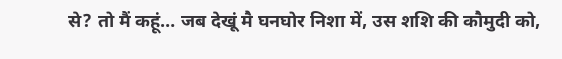से? तो मैं कहूं… जब देखूं मै घनघोर निशा में, उस शशि की कौमुदी को,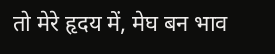तो मेरे हृदय में, मेघ बन भाव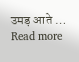उमड़ आते … Read more